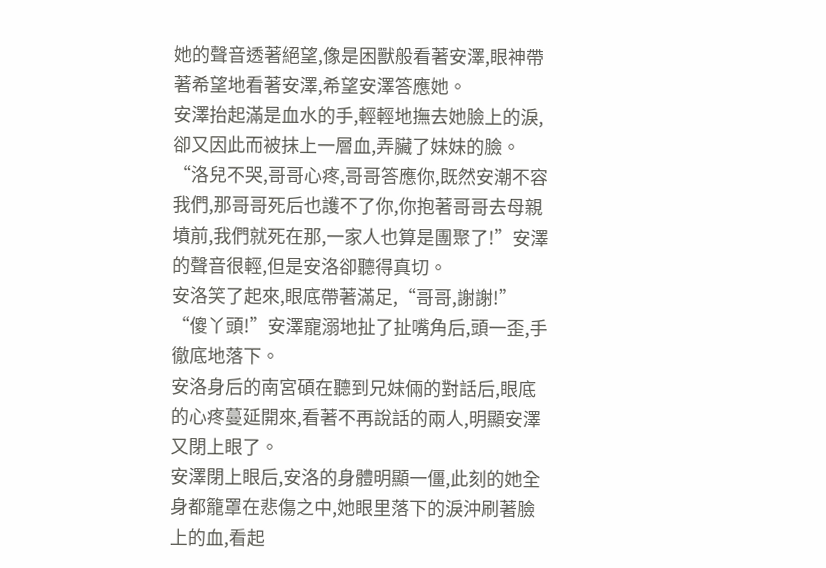她的聲音透著絕望,像是困獸般看著安澤,眼神帶著希望地看著安澤,希望安澤答應她。
安澤抬起滿是血水的手,輕輕地撫去她臉上的淚,卻又因此而被抹上一層血,弄臟了妹妹的臉。
“洛兒不哭,哥哥心疼,哥哥答應你,既然安潮不容我們,那哥哥死后也護不了你,你抱著哥哥去母親墳前,我們就死在那,一家人也算是團聚了!”安澤的聲音很輕,但是安洛卻聽得真切。
安洛笑了起來,眼底帶著滿足,“哥哥,謝謝!”
“傻丫頭!”安澤寵溺地扯了扯嘴角后,頭一歪,手徹底地落下。
安洛身后的南宮碩在聽到兄妹倆的對話后,眼底的心疼蔓延開來,看著不再說話的兩人,明顯安澤又閉上眼了。
安澤閉上眼后,安洛的身體明顯一僵,此刻的她全身都籠罩在悲傷之中,她眼里落下的淚沖刷著臉上的血,看起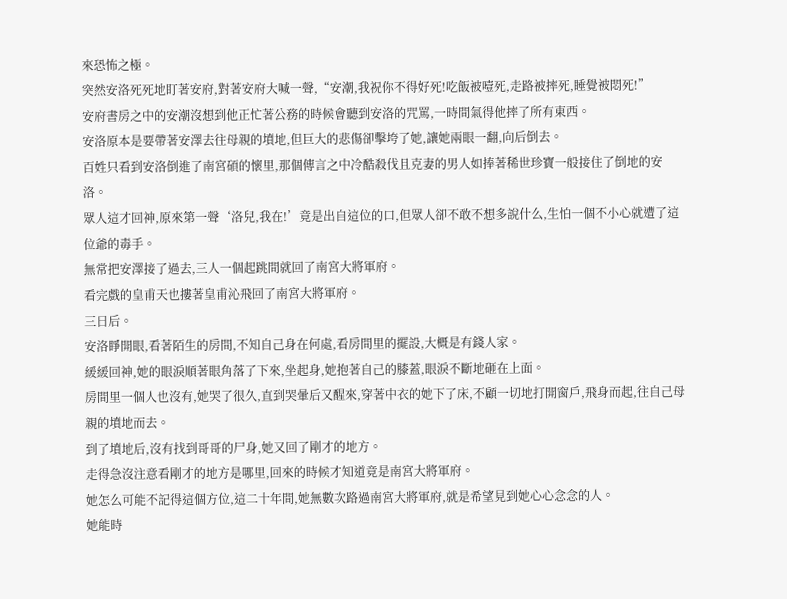來恐怖之極。
突然安洛死死地盯著安府,對著安府大喊一聲,“安潮,我祝你不得好死!吃飯被噎死,走路被摔死,睡覺被悶死!”
安府書房之中的安潮沒想到他正忙著公務的時候會聽到安洛的咒罵,一時間氣得他摔了所有東西。
安洛原本是要帶著安澤去往母親的墳地,但巨大的悲傷卻擊垮了她,讓她兩眼一翻,向后倒去。
百姓只看到安洛倒進了南宮碩的懷里,那個傳言之中冷酷殺伐且克妻的男人如捧著稀世珍寶一般接住了倒地的安洛。
眾人這才回神,原來第一聲‘洛兒,我在!’竟是出自這位的口,但眾人卻不敢不想多說什么,生怕一個不小心就遭了這位爺的毒手。
無常把安澤接了過去,三人一個起跳間就回了南宮大將軍府。
看完戲的皇甫天也摟著皇甫沁飛回了南宮大將軍府。
三日后。
安洛睜開眼,看著陌生的房間,不知自己身在何處,看房間里的擺設,大概是有錢人家。
緩緩回神,她的眼淚順著眼角落了下來,坐起身,她抱著自己的膝蓋,眼淚不斷地砸在上面。
房間里一個人也沒有,她哭了很久,直到哭暈后又醒來,穿著中衣的她下了床,不顧一切地打開窗戶,飛身而起,往自己母親的墳地而去。
到了墳地后,沒有找到哥哥的尸身,她又回了剛才的地方。
走得急沒注意看剛才的地方是哪里,回來的時候才知道竟是南宮大將軍府。
她怎么可能不記得這個方位,這二十年間,她無數次路過南宮大將軍府,就是希望見到她心心念念的人。
她能時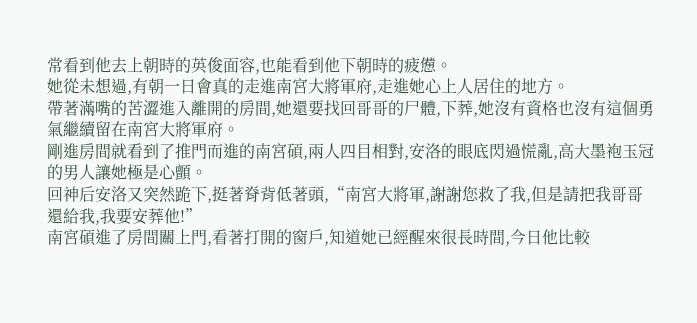常看到他去上朝時的英俊面容,也能看到他下朝時的疲憊。
她從未想過,有朝一日會真的走進南宮大將軍府,走進她心上人居住的地方。
帶著滿嘴的苦澀進入離開的房間,她還要找回哥哥的尸體,下葬,她沒有資格也沒有這個勇氣繼續留在南宮大將軍府。
剛進房間就看到了推門而進的南宮碩,兩人四目相對,安洛的眼底閃過慌亂,高大墨袍玉冠的男人讓她極是心顫。
回神后安洛又突然跪下,挺著脊背低著頭,“南宮大將軍,謝謝您救了我,但是請把我哥哥還給我,我要安葬他!”
南宮碩進了房間關上門,看著打開的窗戶,知道她已經醒來很長時間,今日他比較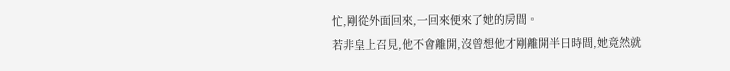忙,剛從外面回來,一回來便來了她的房間。
若非皇上召見,他不會離開,沒曾想他才剛離開半日時間,她竟然就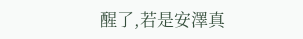醒了,若是安澤真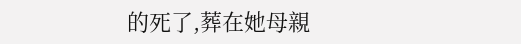的死了,葬在她母親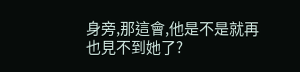身旁,那這會,他是不是就再也見不到她了?